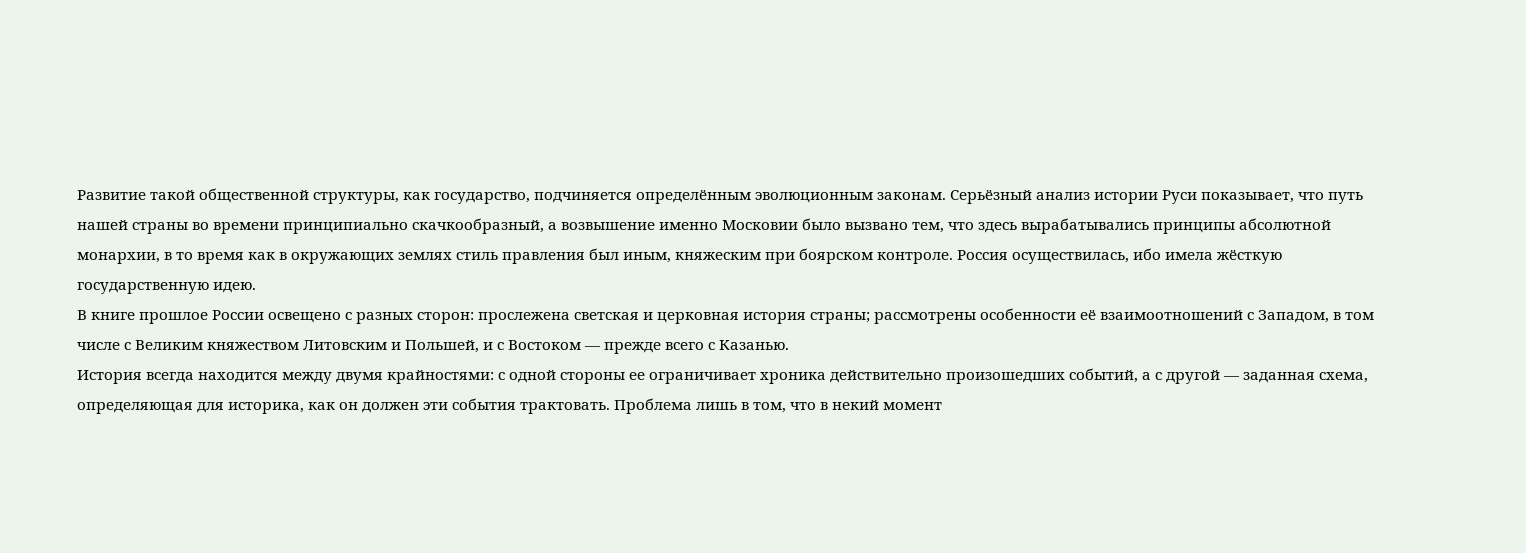Развитие такой общественной структуры, как государство, подчиняется определённым эволюционным законам. Серьёзный анализ истории Руси показывает, что путь нашей страны во времени принципиально скачкообразный, а возвышение именно Московии было вызвано тем, что здесь вырабатывались принципы абсолютной монархии, в то время как в окружающих землях стиль правления был иным, княжеским при боярском контроле. Россия осуществилась, ибо имела жёсткую государственную идею.
В книге прошлое России освещено с разных сторон: прослежена светская и церковная история страны; рассмотрены особенности её взаимоотношений с Западом, в том числе с Великим княжеством Литовским и Польшей, и с Востоком — прежде всего с Казанью.
История всегда находится между двумя крайностями: с одной стороны ее ограничивает хроника действительно произошедших событий, а с другой — заданная схема, определяющая для историка, как он должен эти события трактовать. Проблема лишь в том, что в некий момент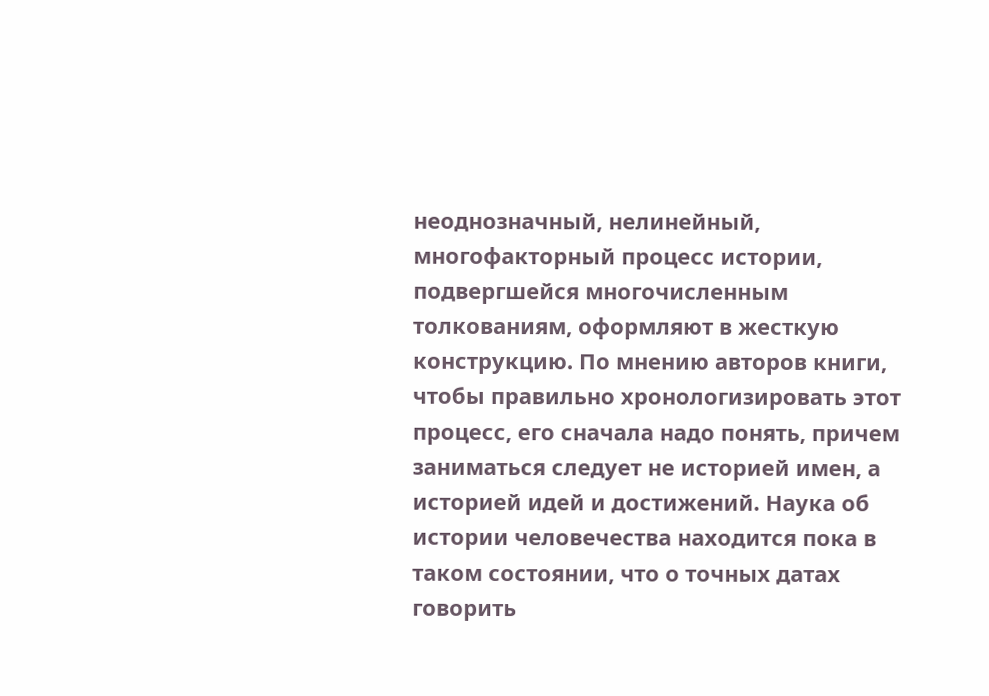неоднозначный, нелинейный, многофакторный процесс истории, подвергшейся многочисленным толкованиям, оформляют в жесткую конструкцию. По мнению авторов книги, чтобы правильно хронологизировать этот процесс, его сначала надо понять, причем заниматься следует не историей имен, а историей идей и достижений. Наука об истории человечества находится пока в таком состоянии, что о точных датах говорить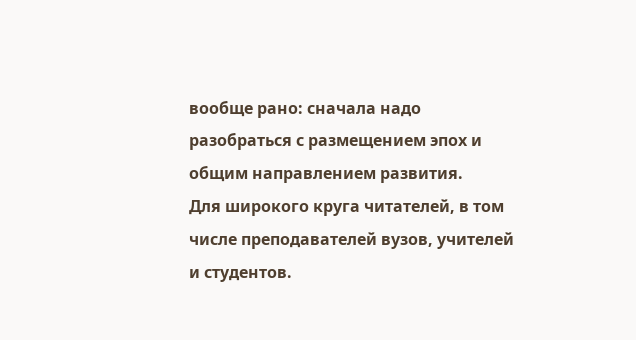вообще рано: сначала надо разобраться с размещением эпох и общим направлением развития.
Для широкого круга читателей, в том числе преподавателей вузов, учителей и студентов.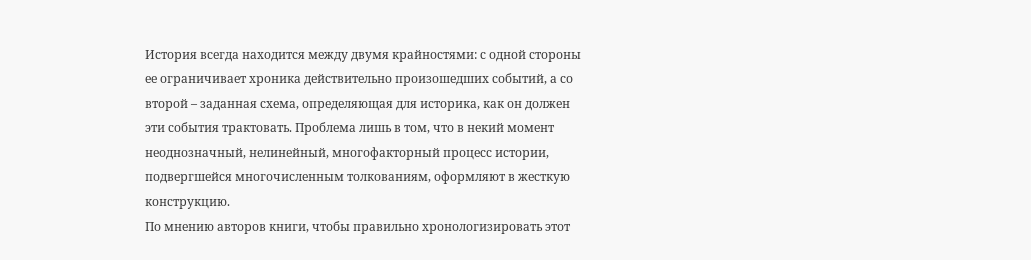История всегда находится между двумя крайностями: с одной стороны ее ограничивает хроника действительно произошедших событий, а со второй – заданная схема, определяющая для историка, как он должен эти события трактовать. Проблема лишь в том, что в некий момент неоднозначный, нелинейный, многофакторный процесс истории, подвергшейся многочисленным толкованиям, оформляют в жесткую конструкцию.
По мнению авторов книги, чтобы правильно хронологизировать этот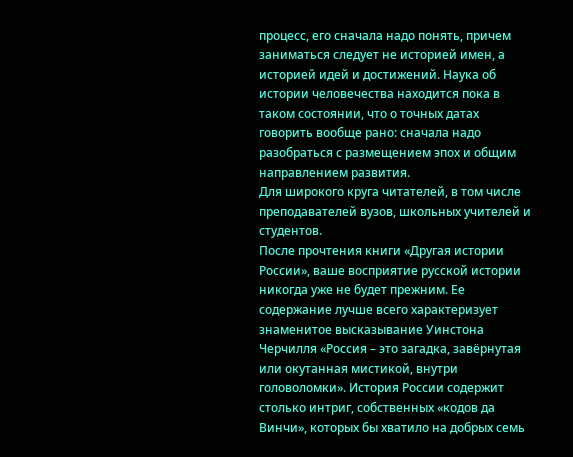процесс, его сначала надо понять, причем заниматься следует не историей имен, а историей идей и достижений. Наука об истории человечества находится пока в таком состоянии, что о точных датах говорить вообще рано: сначала надо разобраться с размещением эпох и общим направлением развития.
Для широкого круга читателей, в том числе преподавателей вузов, школьных учителей и студентов.
После прочтения книги «Другая истории России», ваше восприятие русской истории никогда уже не будет прежним. Ее содержание лучше всего характеризует знаменитое высказывание Уинстона Черчилля «Россия – это загадка, завёрнутая или окутанная мистикой, внутри головоломки». История России содержит столько интриг, собственных «кодов да Винчи», которых бы хватило на добрых семь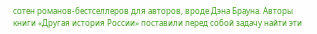сотен романов-бестселлеров для авторов, вроде Дэна Брауна. Авторы книги «Другая история России» поставили перед собой задачу найти эти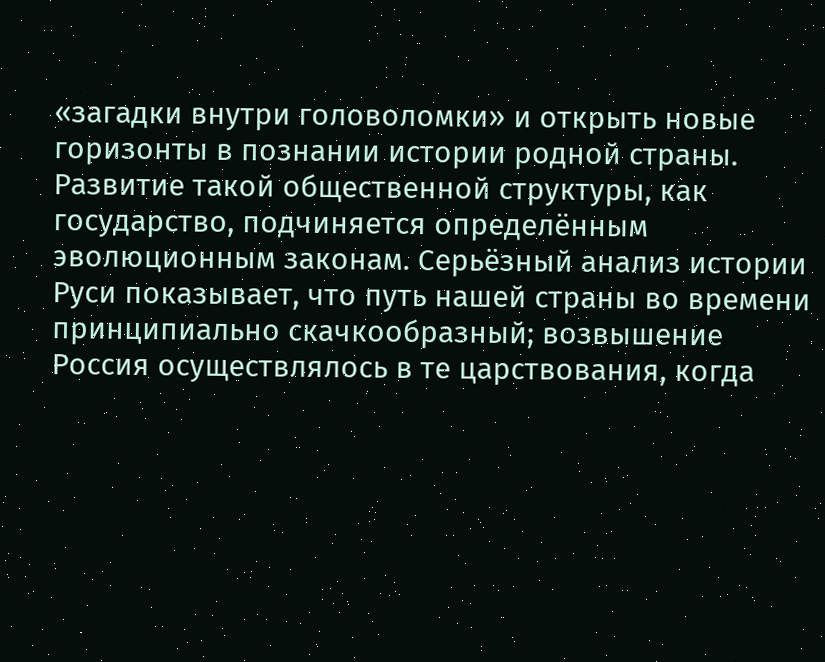«загадки внутри головоломки» и открыть новые горизонты в познании истории родной страны.
Развитие такой общественной структуры, как государство, подчиняется определённым эволюционным законам. Серьёзный анализ истории Руси показывает, что путь нашей страны во времени принципиально скачкообразный; возвышение Россия осуществлялось в те царствования, когда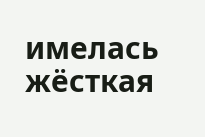имелась жёсткая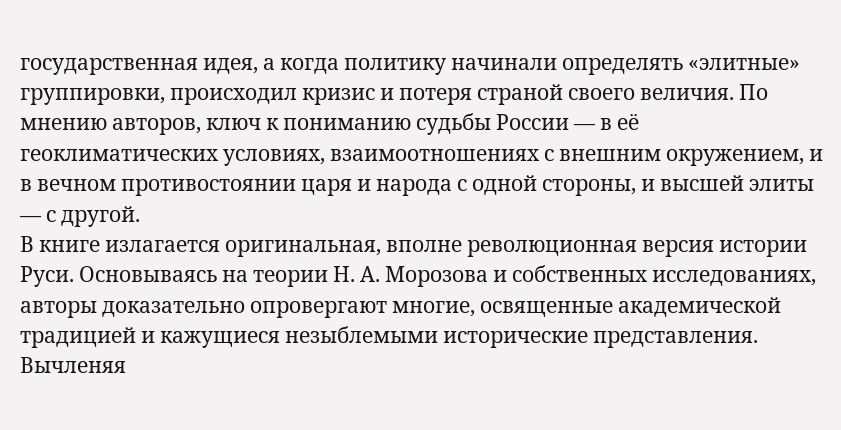государственная идея, а когда политику начинали определять «элитные» группировки, происходил кризис и потеря страной своего величия. По мнению авторов, ключ к пониманию судьбы России — в её геоклиматических условиях, взаимоотношениях с внешним окружением, и в вечном противостоянии царя и народа с одной стороны, и высшей элиты — с другой.
В книге излагается оригинальная, вполне революционная версия истории Руси. Основываясь на теории Н. А. Морозова и собственных исследованиях, авторы доказательно опровергают многие, освященные академической традицией и кажущиеся незыблемыми исторические представления. Вычленяя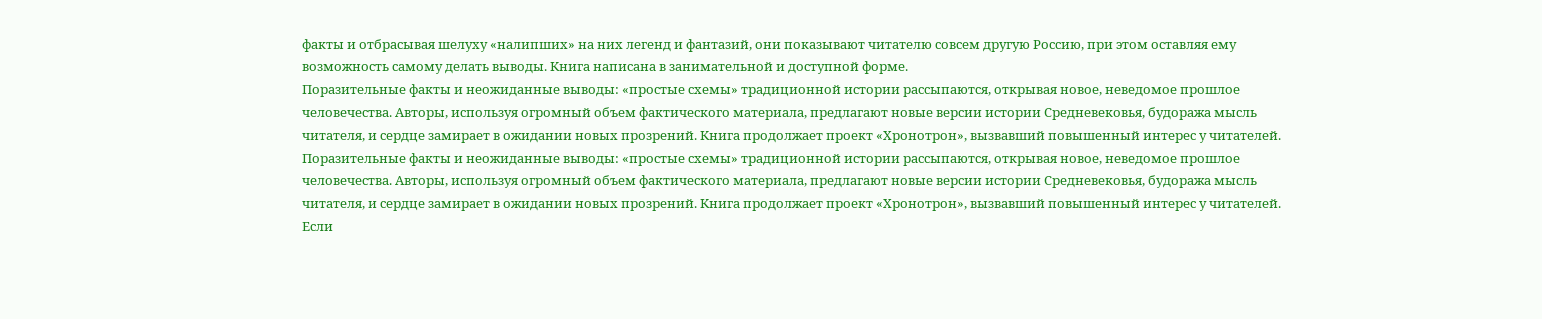факты и отбрасывая шелуху «налипших» на них легенд и фантазий, они показывают читателю совсем другую Россию, при этом оставляя ему возможность самому делать выводы. Книга написана в занимательной и доступной форме.
Поразительные факты и неожиданные выводы: «простые схемы» традиционной истории рассыпаются, открывая новое, неведомое прошлое человечества. Авторы, используя огромный объем фактического материала, предлагают новые версии истории Средневековья, будоража мысль читателя, и сердце замирает в ожидании новых прозрений. Книга продолжает проект «Хронотрон», вызвавший повышенный интерес у читателей.
Поразительные факты и неожиданные выводы: «простые схемы» традиционной истории рассыпаются, открывая новое, неведомое прошлое человечества. Авторы, используя огромный объем фактического материала, предлагают новые версии истории Средневековья, будоража мысль читателя, и сердце замирает в ожидании новых прозрений. Книга продолжает проект «Хронотрон», вызвавший повышенный интерес у читателей.
Если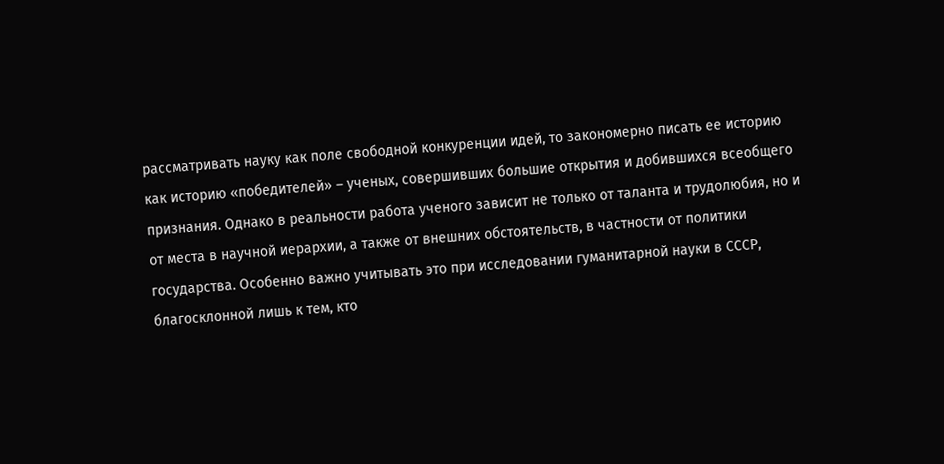рассматривать науку как поле свободной конкуренции идей, то закономерно писать ее историю как историю «победителей» – ученых, совершивших большие открытия и добившихся всеобщего признания. Однако в реальности работа ученого зависит не только от таланта и трудолюбия, но и от места в научной иерархии, а также от внешних обстоятельств, в частности от политики государства. Особенно важно учитывать это при исследовании гуманитарной науки в СССР, благосклонной лишь к тем, кто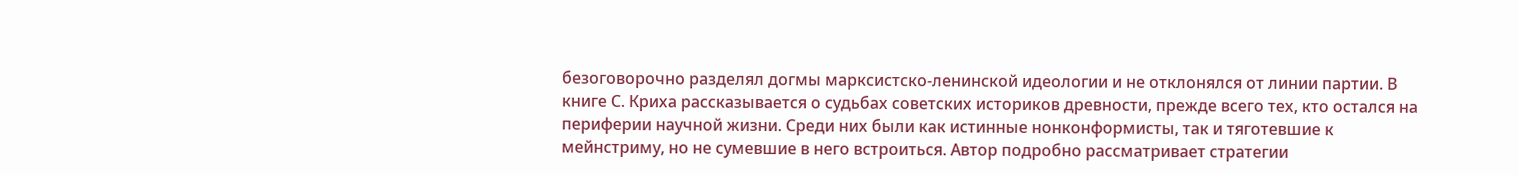безоговорочно разделял догмы марксистско-ленинской идеологии и не отклонялся от линии партии. В книге С. Криха рассказывается о судьбах советских историков древности, прежде всего тех, кто остался на периферии научной жизни. Среди них были как истинные нонконформисты, так и тяготевшие к мейнстриму, но не сумевшие в него встроиться. Автор подробно рассматривает стратегии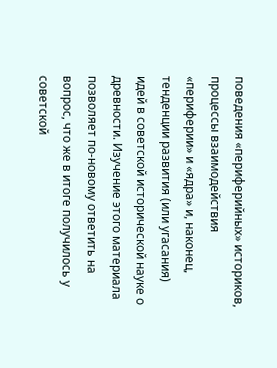поведения «периферийных» историков, процессы взаимодействия «периферии» и «ядра» и, наконец, тенденции развития (или угасания) идей в советской исторической науке о древности. Изучение этого материала позволяет по-новому ответить на вопрос, что же в итоге получилось у советской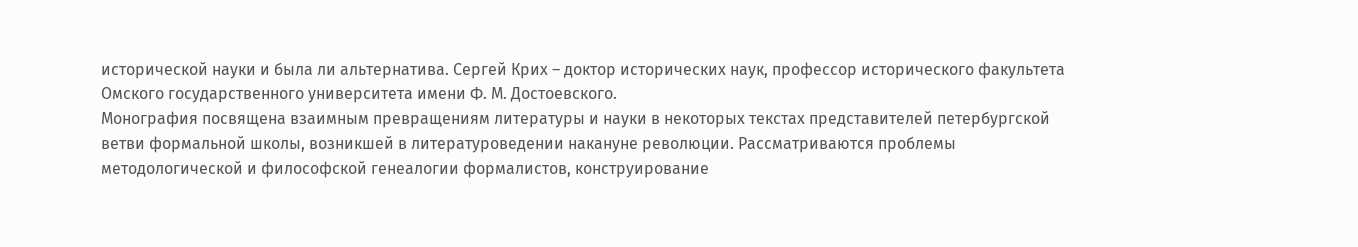исторической науки и была ли альтернатива. Сергей Крих – доктор исторических наук, профессор исторического факультета Омского государственного университета имени Ф. М. Достоевского.
Монография посвящена взаимным превращениям литературы и науки в некоторых текстах представителей петербургской ветви формальной школы, возникшей в литературоведении накануне революции. Рассматриваются проблемы методологической и философской генеалогии формалистов, конструирование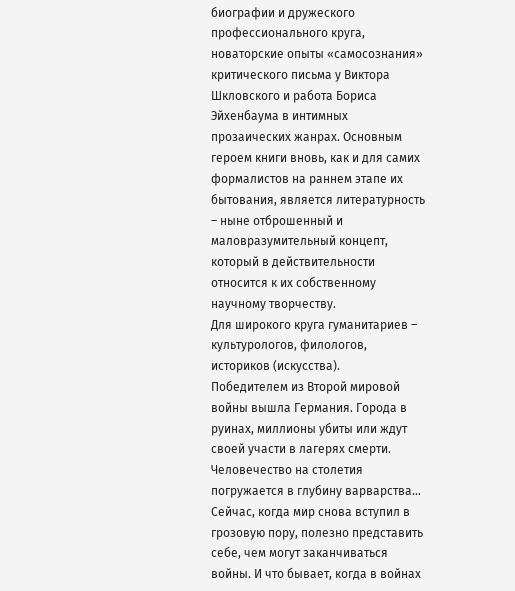биографии и дружеского профессионального круга, новаторские опыты «самосознания» критического письма у Виктора Шкловского и работа Бориса Эйхенбаума в интимных прозаических жанрах. Основным героем книги вновь, как и для самих формалистов на раннем этапе их бытования, является литературность – ныне отброшенный и маловразумительный концепт, который в действительности относится к их собственному научному творчеству.
Для широкого круга гуманитариев – культурологов, филологов, историков (искусства).
Победителем из Второй мировой войны вышла Германия. Города в руинах, миллионы убиты или ждут своей участи в лагерях смерти. Человечество на столетия погружается в глубину варварства…
Сейчас, когда мир снова вступил в грозовую пору, полезно представить себе, чем могут заканчиваться войны. И что бывает, когда в войнах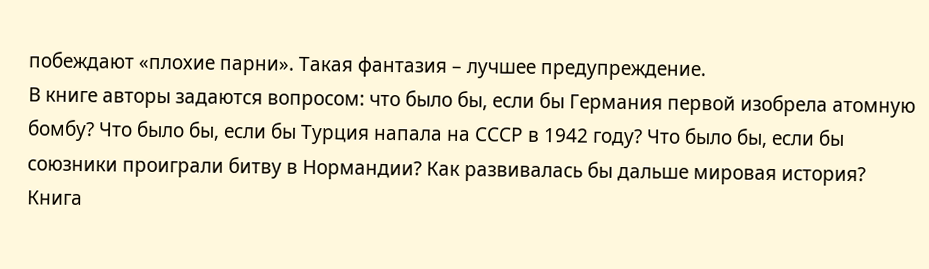побеждают «плохие парни». Такая фантазия – лучшее предупреждение.
В книге авторы задаются вопросом: что было бы, если бы Германия первой изобрела атомную бомбу? Что было бы, если бы Турция напала на СССР в 1942 году? Что было бы, если бы союзники проиграли битву в Нормандии? Как развивалась бы дальше мировая история?
Книга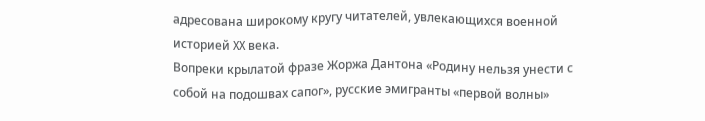адресована широкому кругу читателей, увлекающихся военной историей XX века.
Вопреки крылатой фразе Жоржа Дантона «Родину нельзя унести с собой на подошвах сапог», русские эмигранты «первой волны»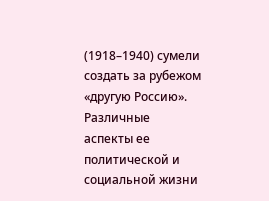(1918–1940) сумели создать за рубежом «другую Россию». Различные аспекты ее политической и социальной жизни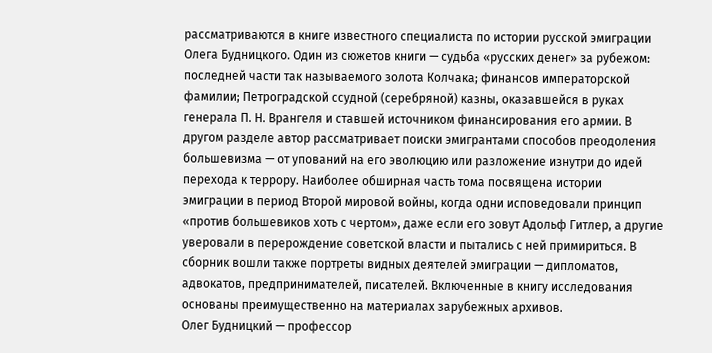рассматриваются в книге известного специалиста по истории русской эмиграции Олега Будницкого. Один из сюжетов книги — судьба «русских денег» за рубежом: последней части так называемого золота Колчака; финансов императорской фамилии; Петроградской ссудной (серебряной) казны, оказавшейся в руках генерала П. Н. Врангеля и ставшей источником финансирования его армии. В другом разделе автор рассматривает поиски эмигрантами способов преодоления большевизма — от упований на его эволюцию или разложение изнутри до идей перехода к террору. Наиболее обширная часть тома посвящена истории эмиграции в период Второй мировой войны, когда одни исповедовали принцип «против большевиков хоть с чертом», даже если его зовут Адольф Гитлер, а другие уверовали в перерождение советской власти и пытались с ней примириться. В сборник вошли также портреты видных деятелей эмиграции — дипломатов, адвокатов, предпринимателей, писателей. Включенные в книгу исследования основаны преимущественно на материалах зарубежных архивов.
Олег Будницкий — профессор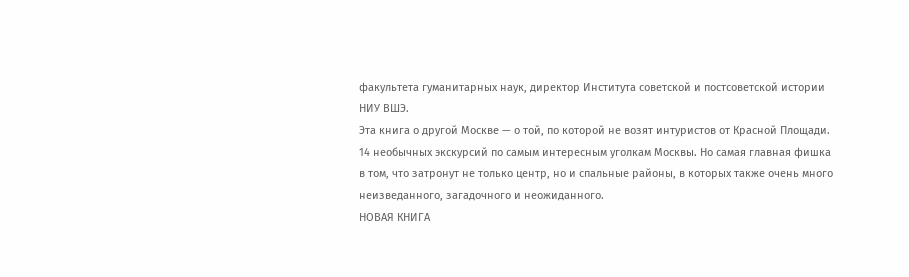факультета гуманитарных наук, директор Института советской и постсоветской истории НИУ ВШЭ.
Эта книга о другой Москве — о той, по которой не возят интуристов от Красной Площади. 14 необычных экскурсий по самым интересным уголкам Москвы. Но самая главная фишка в том, что затронут не только центр, но и спальные районы, в которых также очень много неизведанного, загадочного и неожиданного.
НОВАЯ КНИГА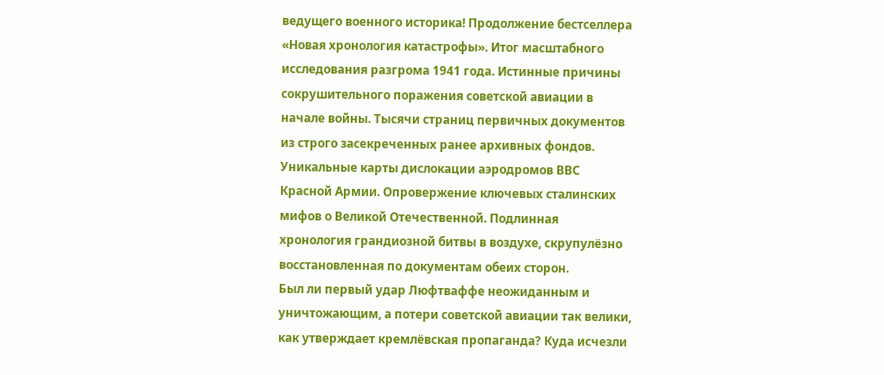ведущего военного историка! Продолжение бестселлера «Новая хронология катастрофы». Итог масштабного исследования разгрома 1941 года. Истинные причины сокрушительного поражения советской авиации в начале войны. Тысячи страниц первичных документов из строго засекреченных ранее архивных фондов. Уникальные карты дислокации аэродромов ВВС Красной Армии. Опровержение ключевых сталинских мифов о Великой Отечественной. Подлинная хронология грандиозной битвы в воздухе, скрупулёзно восстановленная по документам обеих сторон.
Был ли первый удар Люфтваффе неожиданным и уничтожающим, а потери советской авиации так велики, как утверждает кремлёвская пропаганда? Куда исчезли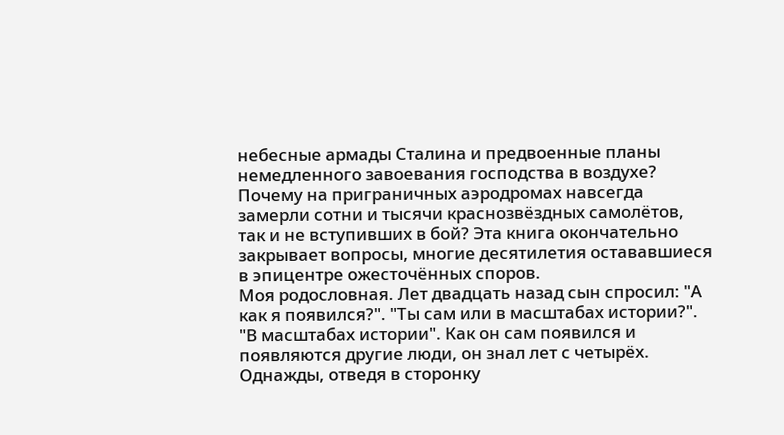небесные армады Сталина и предвоенные планы немедленного завоевания господства в воздухе? Почему на приграничных аэродромах навсегда замерли сотни и тысячи краснозвёздных самолётов, так и не вступивших в бой? Эта книга окончательно закрывает вопросы, многие десятилетия остававшиеся в эпицентре ожесточённых споров.
Моя родословная. Лет двадцать назад сын спросил: "А как я появился?". "Ты сам или в масштабах истории?". "В масштабах истории". Как он сам появился и появляются другие люди, он знал лет с четырёх. Однажды, отведя в сторонку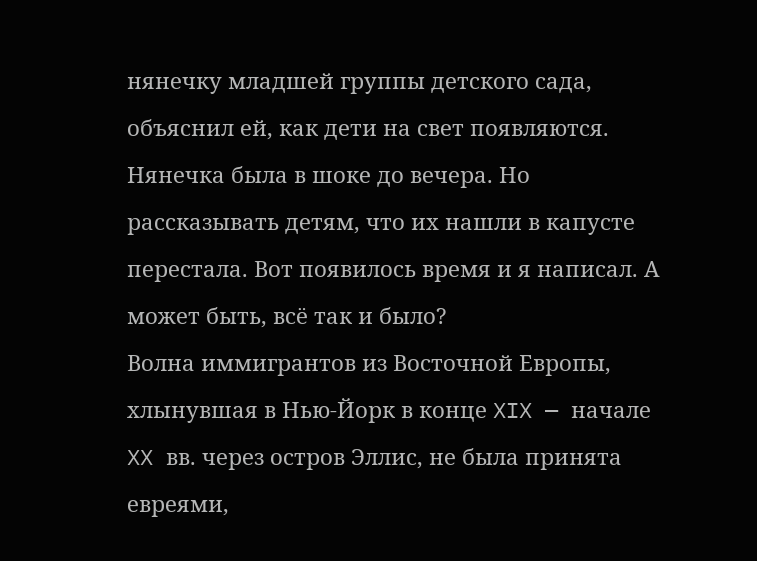нянечку младшей группы детского сада, объяснил ей, как дети на свет появляются. Нянечка была в шоке до вечера. Но рассказывать детям, что их нашли в капусте перестала. Вот появилось время и я написал. А может быть, всё так и было?
Волна иммигрантов из Восточной Европы, хлынувшая в Нью-Йорк в конце XIX — начале XX вв. через остров Эллис, не была принята евреями,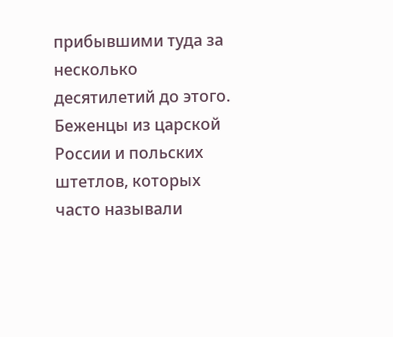прибывшими туда за несколько десятилетий до этого. Беженцы из царской России и польских штетлов, которых часто называли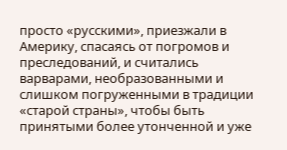просто «русскими», приезжали в Америку, спасаясь от погромов и преследований, и считались варварами, необразованными и слишком погруженными в традиции «старой страны», чтобы быть принятыми более утонченной и уже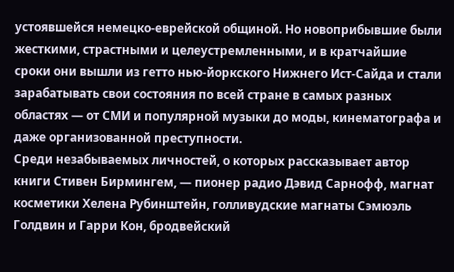устоявшейся немецко-еврейской общиной. Но новоприбывшие были жесткими, страстными и целеустремленными, и в кратчайшие сроки они вышли из гетто нью-йоркского Нижнего Ист-Сайда и стали зарабатывать свои состояния по всей стране в самых разных областях — от СМИ и популярной музыки до моды, кинематографа и даже организованной преступности.
Среди незабываемых личностей, о которых рассказывает автор книги Стивен Бирмингем, — пионер радио Дэвид Сарнофф, магнат косметики Хелена Рубинштейн, голливудские магнаты Сэмюэль Голдвин и Гарри Кон, бродвейский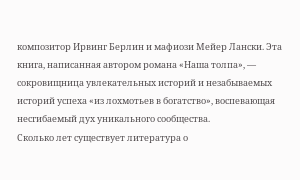композитор Ирвинг Берлин и мафиози Мейер Лански. Эта книга, написанная автором романа «Наша толпа», — сокровищница увлекательных историй и незабываемых историй успеха «из лохмотьев в богатство», воспевающая несгибаемый дух уникального сообщества.
Сколько лет существует литература о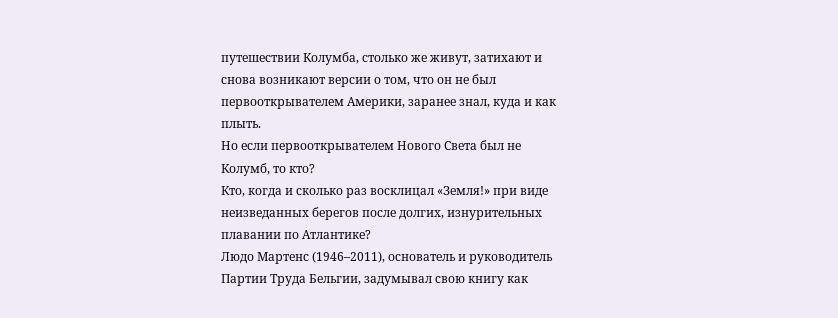путешествии Колумба, столько же живут, затихают и снова возникают версии о том, что он не был первооткрывателем Америки, заранее знал, куда и как плыть.
Но если первооткрывателем Нового Света был не Колумб, то кто?
Кто, когда и сколько раз восклицал «Земля!» при виде неизведанных берегов после долгих, изнурительных плавании по Атлантике?
Людо Мартенс (1946–2011), основатель и руководитель Партии Труда Бельгии, задумывал свою книгу как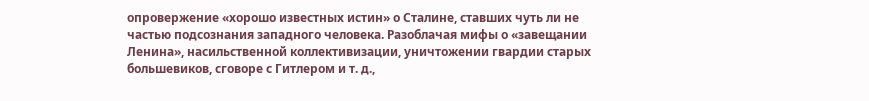опровержение «хорошо известных истин» о Сталине, ставших чуть ли не частью подсознания западного человека. Разоблачая мифы о «завещании Ленина», насильственной коллективизации, уничтожении гвардии старых большевиков, сговоре с Гитлером и т. д.,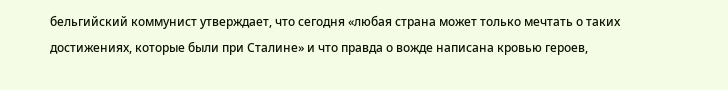бельгийский коммунист утверждает, что сегодня «любая страна может только мечтать о таких достижениях, которые были при Сталине» и что правда о вожде написана кровью героев,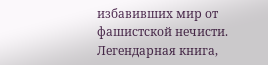избавивших мир от фашистской нечисти.
Легендарная книга,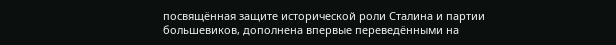посвящённая защите исторической роли Сталина и партии большевиков, дополнена впервые переведёнными на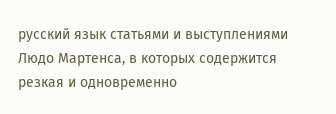русский язык статьями и выступлениями Людо Мартенса, в которых содержится резкая и одновременно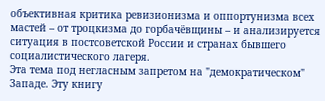объективная критика ревизионизма и оппортунизма всех мастей – от троцкизма до горбачёвщины – и анализируется ситуация в постсоветской России и странах бывшего социалистического лагеря.
Эта тема под негласным запретом на "демократическом" Западе. Эту книгу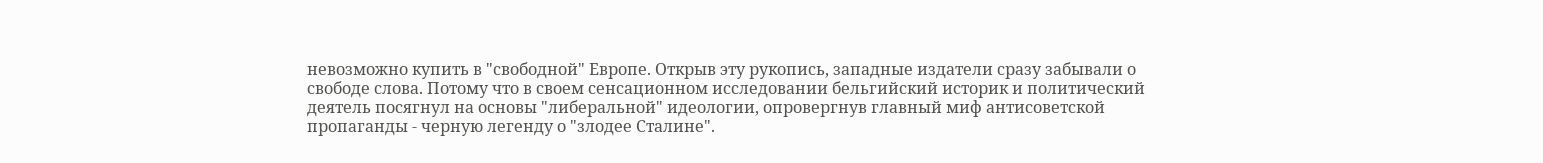невозможно купить в "свободной" Европе. Открыв эту рукопись, западные издатели сразу забывали о свободе слова. Потому что в своем сенсационном исследовании бельгийский историк и политический деятель посягнул на основы "либеральной" идеологии, опровергнув главный миф антисоветской пропаганды - черную легенду о "злодее Сталине".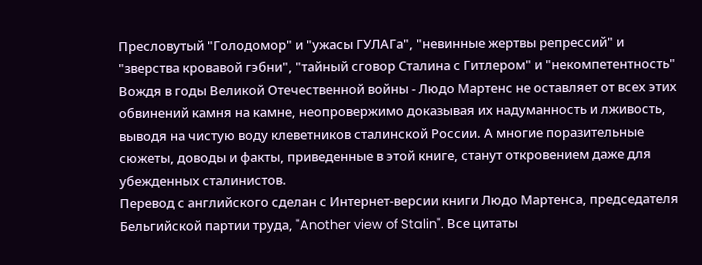Пресловутый "Голодомор" и "ужасы ГУЛАГа", "невинные жертвы репрессий" и "зверства кровавой гэбни", "тайный сговор Сталина с Гитлером" и "некомпетентность" Вождя в годы Великой Отечественной войны - Людо Мартенс не оставляет от всех этих обвинений камня на камне, неопровержимо доказывая их надуманность и лживость, выводя на чистую воду клеветников сталинской России. А многие поразительные сюжеты, доводы и факты, приведенные в этой книге, станут откровением даже для убежденных сталинистов.
Перевод с английского сделан с Интернет-версии книги Людо Мартенса, председателя Бельгийской партии труда, "Another view of Stalin". Все цитаты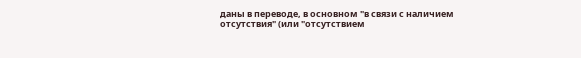даны в переводе, в основном "в связи с наличием отсутствия" (или "отсутствием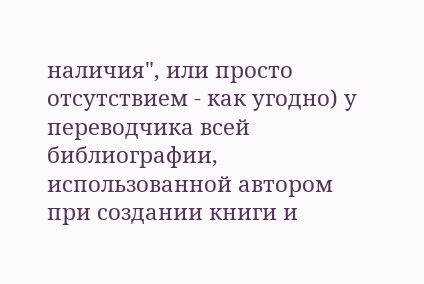наличия", или просто отсутствием - как угодно) у переводчика всей библиографии, использованной автором при создании книги и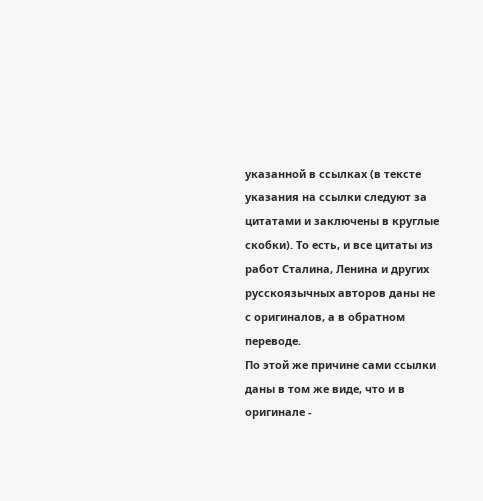указанной в ссылках (в тексте указания на ссылки следуют за цитатами и заключены в круглые скобки). То есть, и все цитаты из работ Сталина, Ленина и других русскоязычных авторов даны не с оригиналов, а в обратном переводе.
По этой же причине сами ссылки даны в том же виде, что и в оригинале -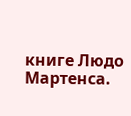книге Людо Мартенса.